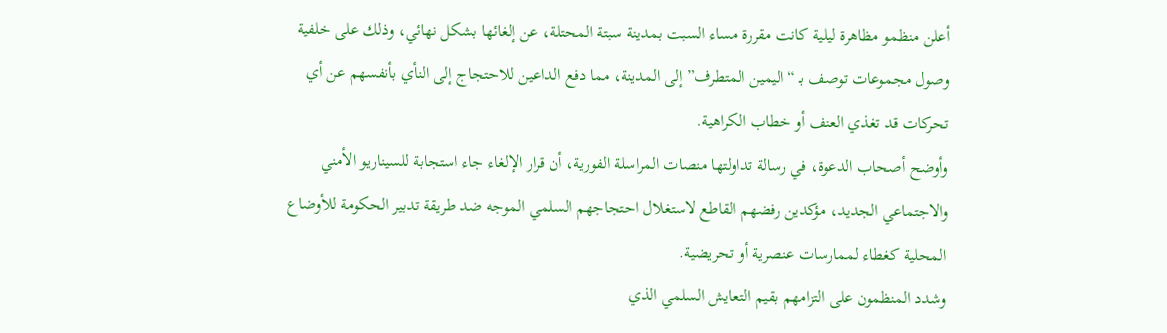أعلن منظمو مظاهرة ليلية كانت مقررة مساء السبت بمدينة سبتة المحتلة، عن إلغائها بشكل نهائي، وذلك على خلفية وصول مجموعات توصف بـ “اليمين المتطرف” إلى المدينة، مما دفع الداعين للاحتجاج إلى النأي بأنفسهم عن أي تحركات قد تغذي العنف أو خطاب الكراهية.
وأوضح أصحاب الدعوة، في رسالة تداولتها منصات المراسلة الفورية، أن قرار الإلغاء جاء استجابة للسيناريو الأمني والاجتماعي الجديد، مؤكدين رفضهم القاطع لاستغلال احتجاجهم السلمي الموجه ضد طريقة تدبير الحكومة للأوضاع المحلية كغطاء لممارسات عنصرية أو تحريضية.
وشدد المنظمون على التزامهم بقيم التعايش السلمي الذي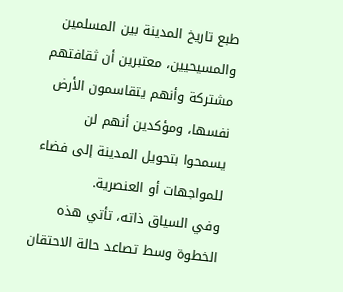طبع تاريخ المدينة بين المسلمين والمسيحيين، معتبرين أن ثقافتهم مشتركة وأنهم يتقاسمون الأرض نفسها، ومؤكدين أنهم لن يسمحوا بتحويل المدينة إلى فضاء للمواجهات أو العنصرية.
وفي السياق ذاته، تأتي هذه الخطوة وسط تصاعد حالة الاحتقان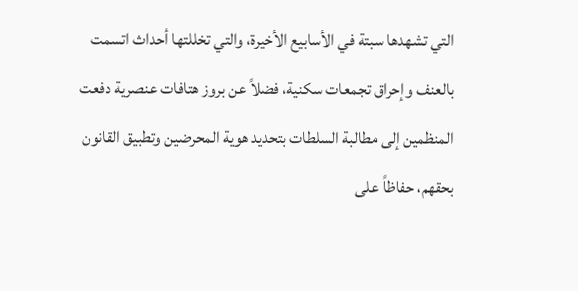التي تشهدها سبتة في الأسابيع الأخيرة، والتي تخللتها أحداث اتسمت بالعنف وإحراق تجمعات سكنية، فضلاً عن بروز هتافات عنصرية دفعت المنظمين إلى مطالبة السلطات بتحديد هوية المحرضين وتطبيق القانون بحقهم، حفاظاً على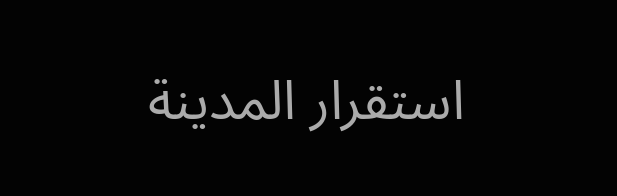استقرار المدينة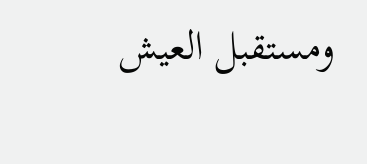ومستقبل العيش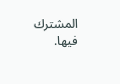المشترك فيها.